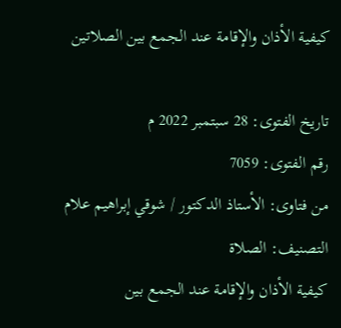كيفية الأذان والإقامة عند الجمع بين الصلاتين

تاريخ الفتوى: 28 سبتمبر 2022 م
رقم الفتوى: 7059
من فتاوى: الأستاذ الدكتور / شوقي إبراهيم علام
التصنيف: الصلاة
كيفية الأذان والإقامة عند الجمع بين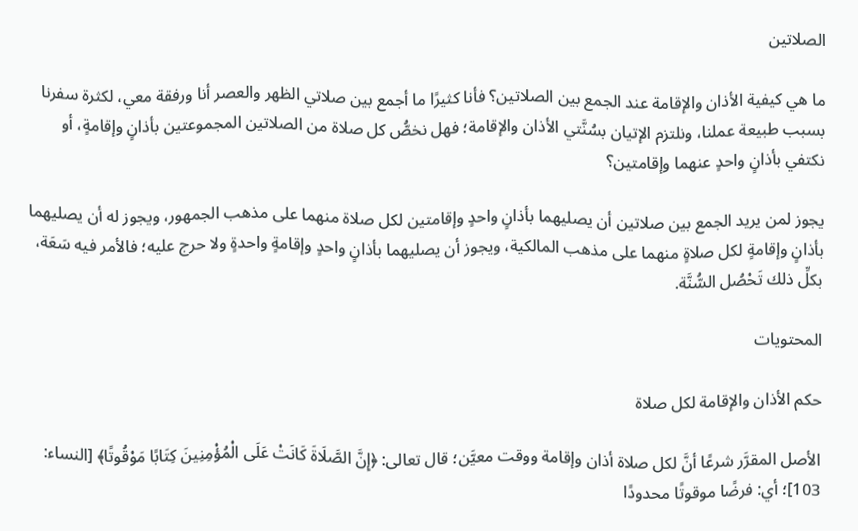الصلاتين

ما هي كيفية الأذان والإقامة عند الجمع بين الصلاتين؟ فأنا كثيرًا ما أجمع بين صلاتي الظهر والعصر أنا ورفقة معي، لكثرة سفرنا بسبب طبيعة عملنا، ونلتزم الإتيان بسُنَّتي الأذان والإقامة؛ فهل نخصُّ كل صلاة من الصلاتين المجموعتين بأذانٍ وإقامةٍ، أو نكتفي بأذانٍ واحدٍ عنهما وإقامتين؟

يجوز لمن يريد الجمع بين صلاتين أن يصليهما بأذانٍ واحدٍ وإقامتين لكل صلاة منهما على مذهب الجمهور، ويجوز له أن يصليهما بأذانٍ وإقامةٍ لكل صلاةٍ منهما على مذهب المالكية، ويجوز أن يصليهما بأذانٍ واحدٍ وإقامةٍ واحدةٍ ولا حرج عليه؛ فالأمر فيه سَعَة، بكلِّ ذلك تَحْصُل السُّنَّة.

المحتويات

حكم الأذان والإقامة لكل صلاة

الأصل المقرَّر شرعًا أنَّ لكل صلاة أذان وإقامة ووقت معيَّن؛ قال تعالى: ﴿إِنَّ الصَّلَاةَ كَانَتْ عَلَى الْمُؤْمِنِينَ كِتَابًا مَوْقُوتًا﴾ [النساء: 103]؛ أي: فرضًا موقوتًا محدودًا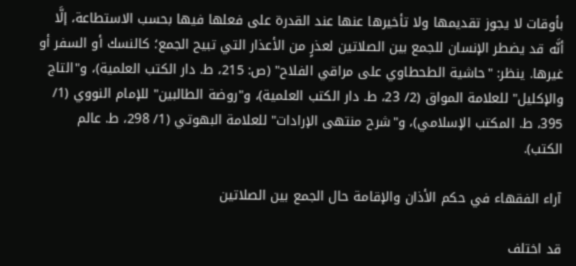بأوقات لا يجوز تقديمها ولا تأخيرها عنها عند القدرة على فعلها فيها بحسب الاستطاعة، إلَّا أنَّه قد يضطر الإنسان للجمع بين الصلاتين لعذرٍ من الأعذار التي تبيح الجمع؛ كالنسك أو السفر أو غيرها. ينظر: "حاشية الطحطاوي على مراقي الفلاح" (ص: 215، ط. دار الكتب العلمية)، و"التاج والإكليل" للعلامة المواق (2/ 23، ط. دار الكتب العلمية)، و"روضة الطالبين" للإمام النووي (1/ 395، ط. المكتب الإسلامي)، و"شرح منتهى الإرادات" للعلامة البهوتي (1/ 298، ط. عالم الكتب).

آراء الفقهاء في حكم الأذان والإقامة حال الجمع بين الصلاتين

قد اختلف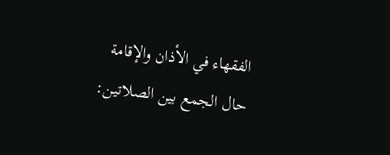الفقهاء في الأذان والإقامة حال الجمع بين الصلاتين: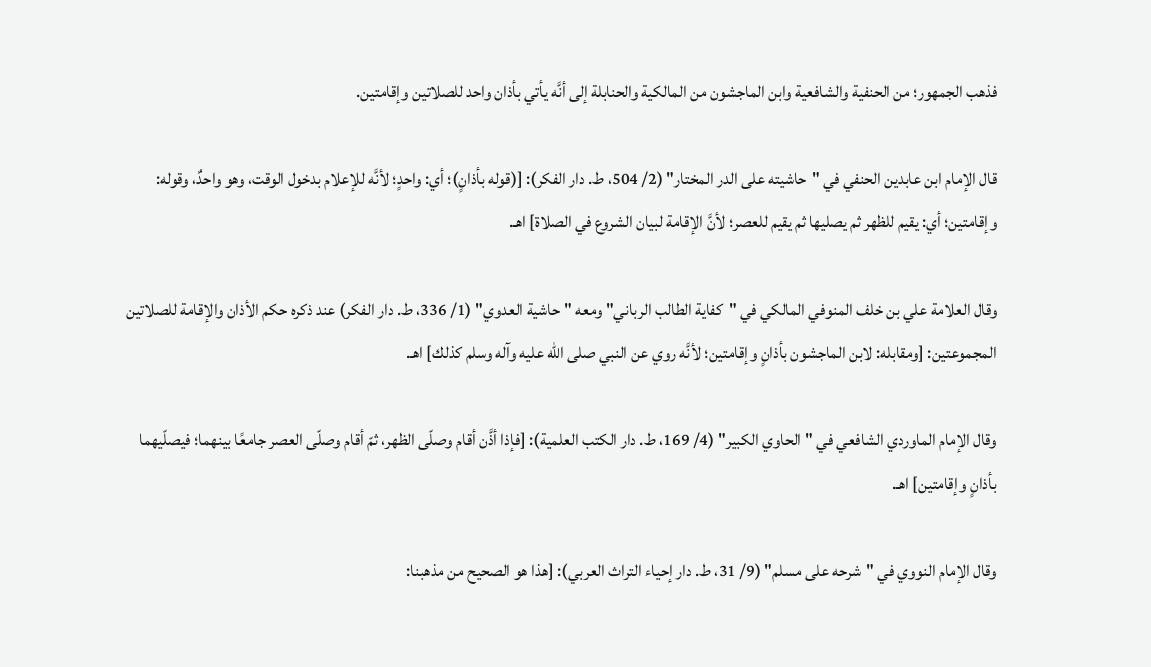فذهب الجمهور؛ من الحنفية والشافعية وابن الماجشون من المالكية والحنابلة إلى أنَّه يأتي بأذان واحد للصلاتين وإقامتين.

قال الإمام ابن عابدين الحنفي في "حاشيته على الدر المختار" (2/ 504، ط. دار الفكر): [(قوله بأذانٍ)؛ أي: واحدٍ؛ لأنَّه للإعلام بدخول الوقت، وهو واحدٌ، وقوله: وإقامتين؛ أي: يقيم للظهر ثم يصليها ثم يقيم للعصر؛ لأنَّ الإقامة لبيان الشروع في الصلاة] اهـ.

وقال العلامة علي بن خلف المنوفي المالكي في "كفاية الطالب الرباني" ومعه "حاشية العدوي" (1/ 336، ط. دار الفكر) عند ذكره حكم الأذان والإقامة للصلاتين المجموعتين: [ومقابله: لابن الماجشون بأذانٍ وإقامتين؛ لأنَّه روي عن النبي صلى الله عليه وآله وسلم كذلك] اهـ.

وقال الإمام الماوردي الشافعي في "الحاوي الكبير" (4/ 169، ط. دار الكتب العلمية): [فإذا أذَّن أقام وصلّى الظهر، ثمّ أقام وصلّى العصر جامعًا بينهما؛ فيصلّيهما بأذانٍ وإقامتين] اهـ.

وقال الإمام النووي في "شرحه على مسلم" (9/ 31، ط. دار إحياء التراث العربي): [هذا هو الصحيح من مذهبنا: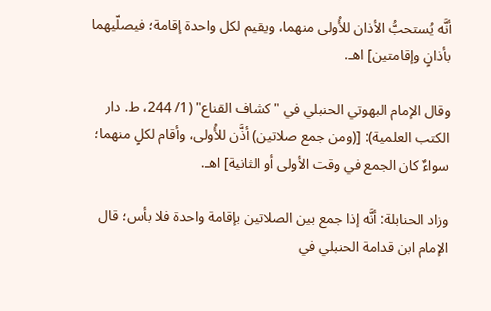أنَّه يُستحبُّ الأذان للأُولى منهما، ويقيم لكل واحدة إقامة؛ فيصلّيهما بأذانٍ وإقامتين] اهـ.

وقال الإمام البهوتي الحنبلي في "كشاف القناع" (1/ 244، ط. دار الكتب العلمية): [(ومن جمع صلاتين) أذَّن للأُولى، وأقام لكلٍ منهما؛ سواءٌ كان الجمع في وقت الأولى أو الثانية] اهـ.

وزاد الحنابلة: أنَّه إذا جمع بين الصلاتين بإقامة واحدة فلا بأس؛ قال الإمام ابن قدامة الحنبلي في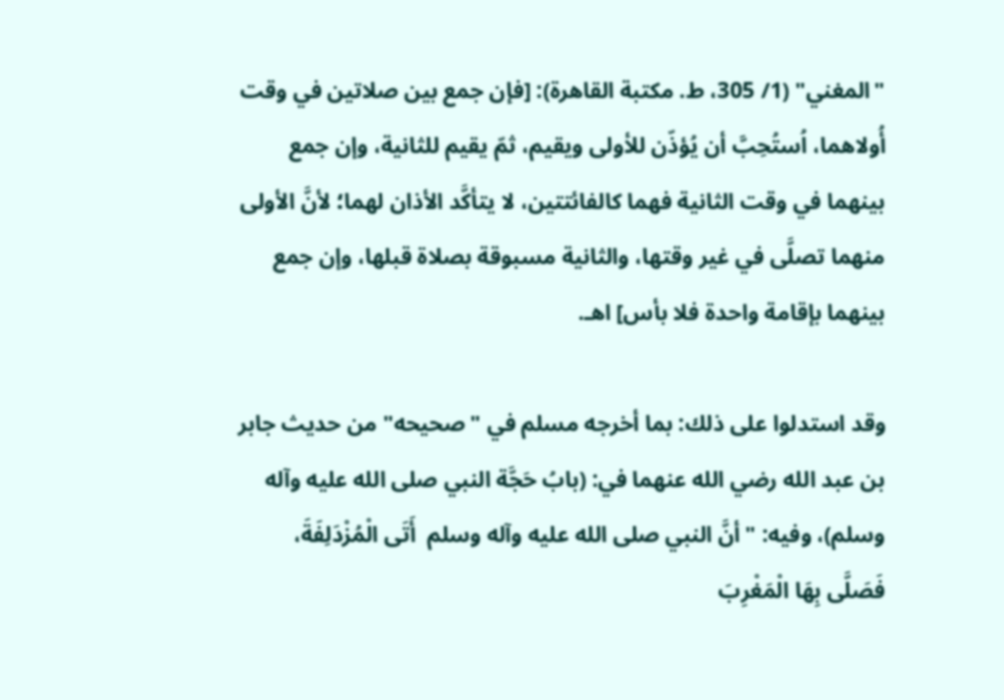"المغني" (1/ 305، ط. مكتبة القاهرة): [فإن جمع بين صلاتين في وقت أُولاهما، اُستُحِبَّ أن يُؤذّن للأولى ويقيم، ثمّ يقيم للثانية، وإن جمع بينهما في وقت الثانية فهما كالفائتتين، لا يتأكَّد الأذان لهما؛ لأنَّ الأولى منهما تصلَّى في غير وقتها، والثانية مسبوقة بصلاة قبلها، وإن جمع بينهما بإقامة واحدة فلا بأس] اهـ.

وقد استدلوا على ذلك: بما أخرجه مسلم في "صحيحه" من حديث جابر بن عبد الله رضي الله عنهما في: (بابُ حَجَّة النبي صلى الله عليه وآله وسلم)، وفيه: "أنَّ النبي صلى الله عليه وآله وسلم  أَتَى الْمُزْدَلِفَةَ، فَصَلَّى بِهَا الْمَغْرِبَ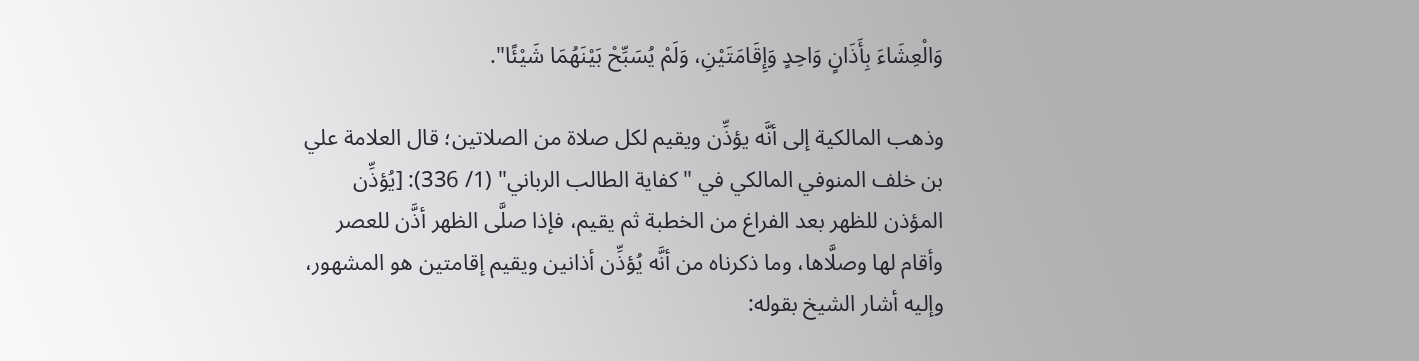وَالْعِشَاءَ بِأَذَانٍ وَاحِدٍ وَإِقَامَتَيْنِ، وَلَمْ يُسَبِّحْ بَيْنَهُمَا شَيْئًا".

وذهب المالكية إلى أنَّه يؤذِّن ويقيم لكل صلاة من الصلاتين؛ قال العلامة علي بن خلف المنوفي المالكي في "كفاية الطالب الرباني" (1/ 336): [يُؤذِّن المؤذن للظهر بعد الفراغ من الخطبة ثم يقيم، فإذا صلَّى الظهر أذَّن للعصر وأقام لها وصلَّاها، وما ذكرناه من أنَّه يُؤذِّن أذانين ويقيم إقامتين هو المشهور، وإليه أشار الشيخ بقوله: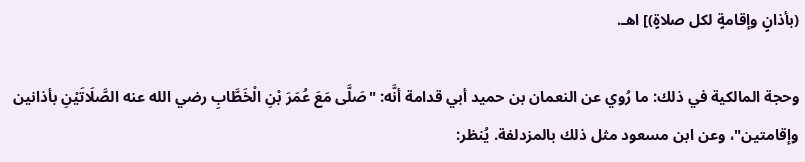(بأذانٍ وإقامةٍ لكل صلاةٍ)] اهـ.

وحجة المالكية في ذلك: ما رُوي عن النعمان بن حميد أبي قدامة أنَّه: "صَلَّى مَعَ عُمَرَ بْنِ الْخَطَّابِ رضي الله عنه الصَّلَاتَيْنِ بأذانين وإقامتين"، وعن ابن مسعود مثل ذلك بالمزدلفة. يُنظر: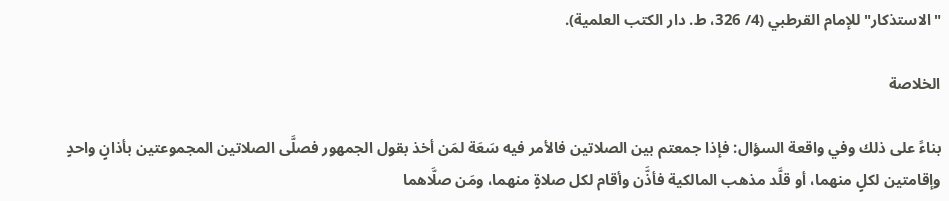"الاستذكار" للإمام القرطبي (4/ 326، ط. دار الكتب العلمية).

الخلاصة

بناءً على ذلك وفي واقعة السؤال: فإذا جمعتم بين الصلاتين فالأمر فيه سَعَة لمَن أخذ بقول الجمهور فصلَّى الصلاتين المجموعتين بأذانٍ واحدٍ وإقامتين لكلٍ منهما، أو قلَّد مذهب المالكية فأذَّن وأقام لكل صلاةٍ منهما، ومَن صلَّاهما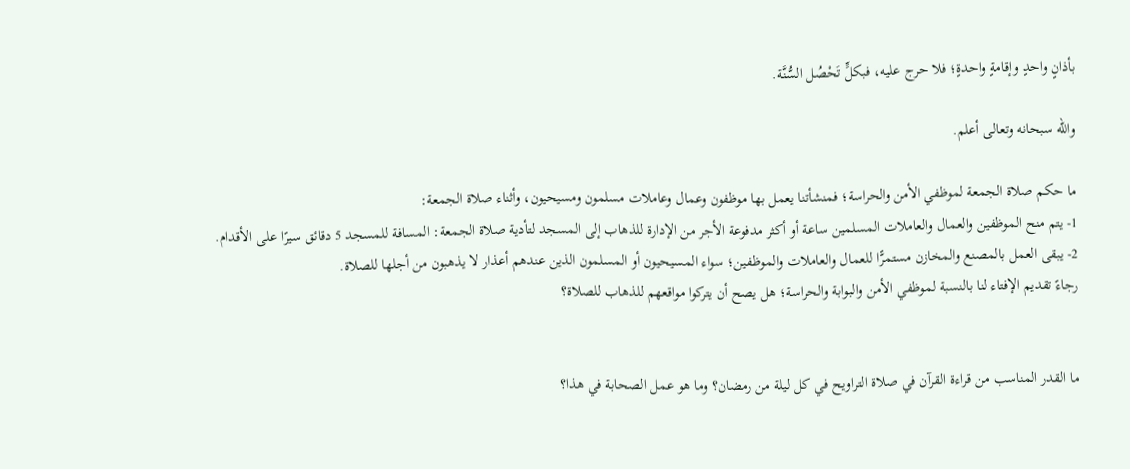بأذانٍ واحدٍ وإقامةٍ واحدةٍ؛ فلا حرج عليه، فبكلٍّ تَحْصُل السُّنَّة.

والله سبحانه وتعالى أعلم.

ما حكم صلاة الجمعة لموظفي الأمن والحراسة؛ فمنشأتنا يعمل بها موظفون وعمال وعاملات مسلمون ومسيحيون، وأثناء صلاة الجمعة:
1- يتم منح الموظفين والعمال والعاملات المسلمين ساعة أو أكثر مدفوعة الأجر من الإدارة للذهاب إلى المسجد لتأدية صلاة الجمعة: المسافة للمسجد 5 دقائق سيرًا على الأقدام.
2- يبقى العمل بالمصنع والمخازن مستمرًّا للعمال والعاملات والموظفين؛ سواء المسيحيون أو المسلمون الذين عندهم أعذار لا يذهبون من أجلها للصلاة.
رجاءً تقديم الإفتاء لنا بالنسبة لموظفي الأمن والبوابة والحراسة؛ هل يصح أن يتركوا مواقعهم للذهاب للصلاة؟


ما القدر المناسب من قراءة القرآن في صلاة التراويح في كل ليلة من رمضان؟ وما هو عمل الصحابة في هذا؟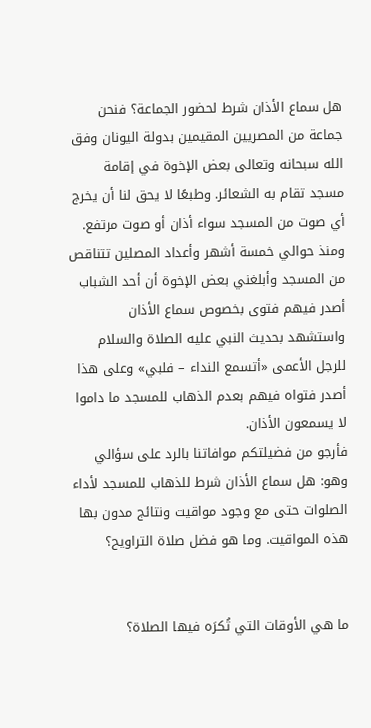هل سماع الأذان شرط لحضور الجماعة؟ فنحن جماعة من المصريين المقيمين بدولة اليونان وفق الله سبحانه وتعالى بعض الإخوة في إقامة مسجد تقام به الشعائر. وطبعًا لا يحق لنا أن يخرج أي صوت من المسجد سواء أذان أو صوت مرتفع.
ومنذ حوالي خمسة أشهر وأعداد المصلين تتناقص من المسجد وأبلغني بعض الإخوة أن أحد الشباب أصدر فيهم فتوى بخصوص سماع الأذان واستشهد بحديث النبي عليه الصلاة والسلام للرجل الأعمى «أتسمع النداء – فلبي» وعلى هذا أصدر فتواه فيهم بعدم الذهاب للمسجد ما داموا لا يسمعون الأذان.
فأرجو من فضيلتكم موافاتنا بالرد على سؤالي وهو: هل سماع الأذان شرط للذهاب للمسجد لأداء الصلوات حتى مع وجود مواقيت ونتائج مدون بها هذه المواقيت. وما هو فضل صلاة التراويح؟


ما هي الأوقات التي تُكرَه فيها الصلاة؟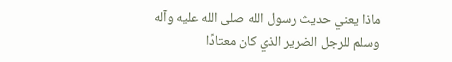ماذا يعني حديث رسول الله صلى الله عليه وآله وسلم للرجل الضرير الذي كان معتادًا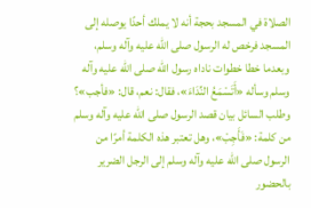الصلاة في المسجد بحجة أنه لا يملك أحدًا يوصله إلى المسجد فرخص له الرسول صلى الله عليه وآله وسلم، وبعدما خطا خطوات ناداه رسول الله صلى الله عليه وآله وسلم وسأله «أَتَسْمَعُ النِّدَاءَ»، فقال: نعم، قال: «فأجب»؟
وطلب السائل بيان قصد الرسول صلى الله عليه وآله وسلم من كلمة: «فَأَجِبْ»، وهل تعتبر هذه الكلمة أمرًا من الرسول صلى الله عليه وآله وسلم إلى الرجل الضرير بالحضور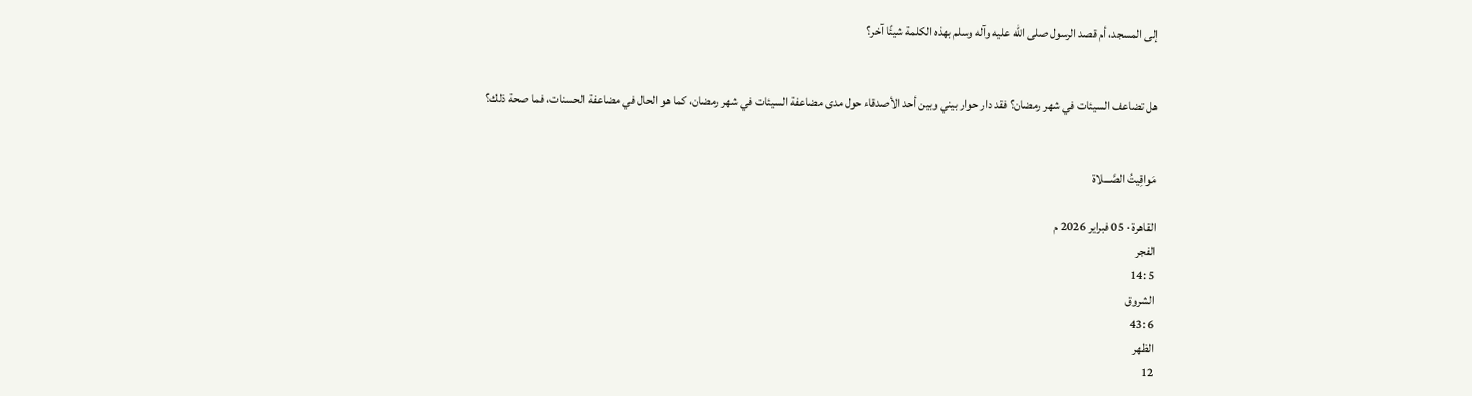إلى المسجد، أم قصد الرسول صلى الله عليه وآله وسلم بهذه الكلمة شيئًا آخر؟


هل تضاعف السيئات في شهر رمضان؟ فقد دار حوار بيني وبين أحد الأصدقاء حول مدى مضاعفة السيئات في شهر رمضان، كما هو الحال في مضاعفة الحسنات، فما صحة ذلك؟


مَواقِيتُ الصَّـــلاة

القاهرة · 05 فبراير 2026 م
الفجر
5 :14
الشروق
6 :43
الظهر
12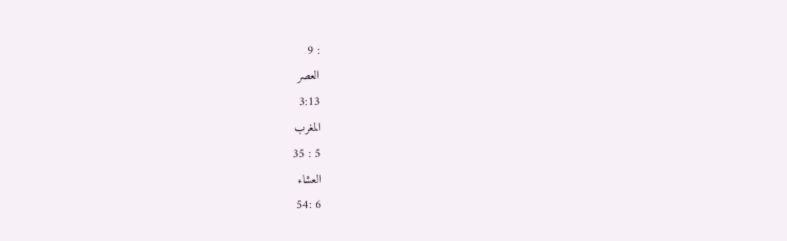: 9
العصر
3:13
المغرب
5 : 35
العشاء
6 :54